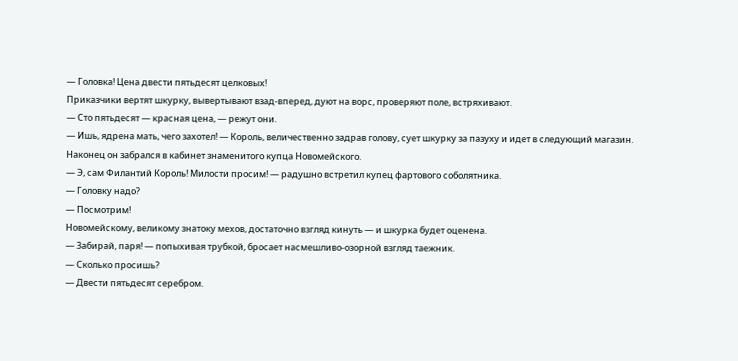— Головка! Цена двести пятьдесят целковых!
Приказчики вертят шкурку, вывертывают взад-вперед, дуют на ворс, проверяют поле, встряхивают.
— Сто пятьдесят — красная цена, — режут они.
— Ишь, ядрена мать, чего захотел! — Король, величественно задрав голову, сует шкурку за пазуху и идет в следующий магазин.
Наконец он забрался в кабинет знаменитого купца Новомейского.
— Э, сам Филантий Король! Милости просим! — радушно встретил купец фартового соболятника.
— Головку надо?
— Посмотрим!
Новомейскому, великому знатоку мехов, достаточно взгляд кинуть — и шкурка будет оценена.
— Забирай, паря! — попыхивая трубкой, бросает насмешливо-озорной взгляд таежник.
— Сколько просишь?
— Двести пятьдесят серебром.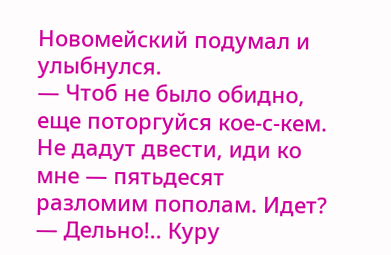Новомейский подумал и улыбнулся.
— Чтоб не было обидно, еще поторгуйся кое-с-кем. Не дадут двести, иди ко мне — пятьдесят разломим пополам. Идет?
— Дельно!.. Куру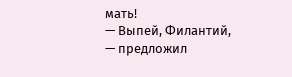мать!
— Выпей, Филантий, — предложил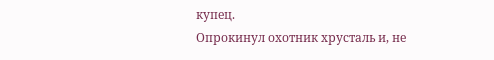купец.
Опрокинул охотник хрусталь и, не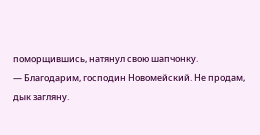поморщившись, натянул свою шапчонку.
— Благодарим, господин Новомейский. Не продам, дык загляну.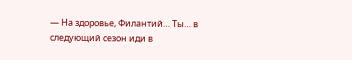— На здоровье, Филантий… Ты… в следующий сезон иди в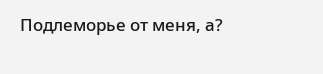Подлеморье от меня, а?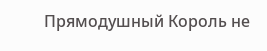Прямодушный Король не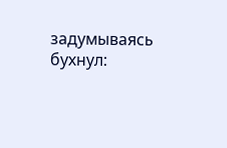задумываясь бухнул: